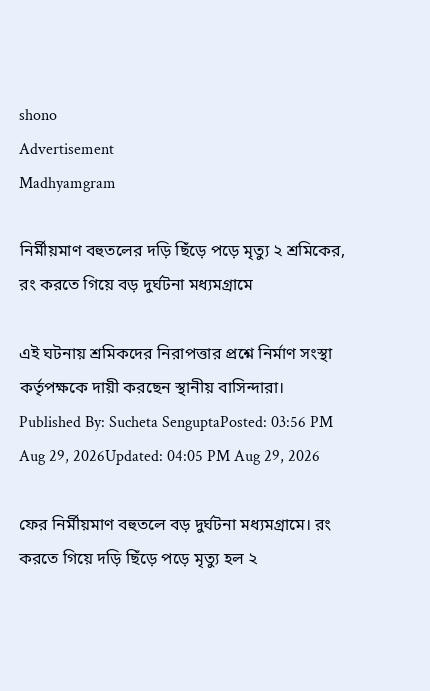shono
Advertisement
Madhyamgram

নির্মীয়মাণ বহুতলের দড়ি ছিঁড়ে পড়ে মৃত্যু ২ শ্রমিকের, রং করতে গিয়ে বড় দুর্ঘটনা মধ্যমগ্রামে

এই ঘটনায় শ্রমিকদের নিরাপত্তার প্রশ্নে নির্মাণ সংস্থা কর্তৃপক্ষকে দায়ী করছেন স্থানীয় বাসিন্দারা।
Published By: Sucheta SenguptaPosted: 03:56 PM Aug 29, 2026Updated: 04:05 PM Aug 29, 2026

ফের নির্মীয়মাণ বহুতলে বড় দুর্ঘটনা মধ্যমগ্রামে। রং করতে গিয়ে দড়ি ছিঁড়ে পড়ে মৃত্যু হল ২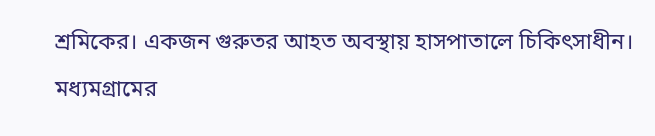শ্রমিকের। একজন গুরুতর আহত অবস্থায় হাসপাতালে চিকিৎসাধীন। মধ্যমগ্রামের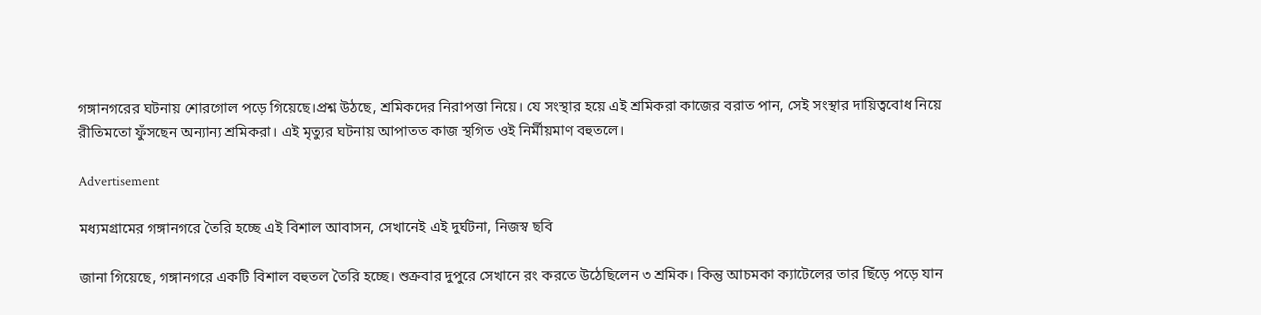গঙ্গানগরের ঘটনায় শোরগোল পড়ে গিয়েছে।প্রশ্ন উঠছে, শ্রমিকদের নিরাপত্তা নিয়ে। যে সংস্থার হয়ে এই শ্রমিকরা কাজের বরাত পান, সেই সংস্থার দায়িত্ববোধ নিয়ে রীতিমতো ফুঁসছেন অন্যান্য শ্রমিকরা। এই মৃত্যুর ঘটনায় আপাতত কাজ স্থগিত ওই নির্মীয়মাণ বহুতলে।

Advertisement

মধ্যমগ্রামের গঙ্গানগরে তৈরি হচ্ছে এই বিশাল আবাসন, সেখানেই এই দুর্ঘটনা, নিজস্ব ছবি

জানা গিয়েছে, গঙ্গানগরে একটি বিশাল বহুতল তৈরি হচ্ছে। শুক্রবার দুপুরে সেখানে রং করতে উঠেছিলেন ৩ শ্রমিক। কিন্তু আচমকা ক্যাটেলের তার ছিঁড়ে পড়ে যান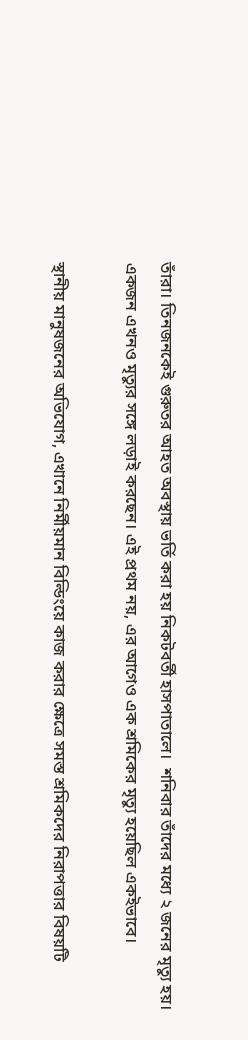তাঁরা। তিনজনকেই গুরুতর আহত অবস্থায় ভর্তি করা হয় নিকটবর্তী হাসপাতালে।  শনিবার তাঁদের মধ্যে ২ জনের মৃত্যু হয়। একজন এখনও মৃত্যুর সঙ্গে লড়াই করছেন। এই প্রথম নয়, এর আগেও এক শ্রমিকের মৃত্যু হয়েছিল একইভাবে।

স্থানীয় মানুষজনের অভিযোগ, এখানে নির্মীয়মান বিল্ডিংয়ে কাজ করার ক্ষেত্রে সমস্ত শ্রমিকদের নিরাপত্তার বিষয়টি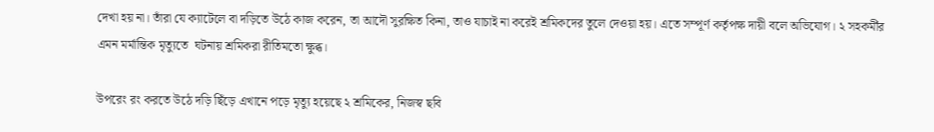দেখা হয় না। তাঁরা যে ক্যাটেলে বা দড়িতে উঠে কাজ করেন, তা আদৌ সুরক্ষিত কিনা, তাও যাচাই না করেই শ্রমিকদের তুলে দেওয়া হয়। এতে সম্পূর্ণ কর্তৃপক্ষ দায়ী বলে অভিযোগ। ২ সহকর্মীর এমন মর্মান্তিক মৃত্যুতে  ঘটনায় শ্রমিকরা রীতিমতো ক্ষুব্ধ।

উপরেং রং করতে উঠে দড়ি ছিঁড়ে এখানে পড়ে মৃত্যু হয়েছে ২ শ্রমিকের, নিজস্ব ছবি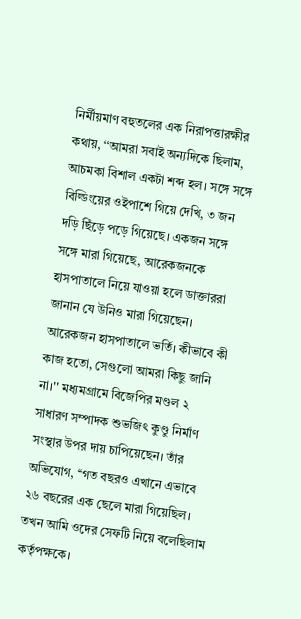নির্মীয়মাণ বহুতলের এক নিরাপত্তারক্ষীর কথায়, ‘‘আমরা সবাই অন্যদিকে ছিলাম, আচমকা বিশাল একটা শব্দ হল। সঙ্গে সঙ্গে বিল্ডিংয়ের ওইপাশে গিয়ে দেখি, ৩ জন দড়ি ছিঁড়ে পড়ে গিয়েছে। একজন সঙ্গে সঙ্গে মারা গিয়েছে, আরেকজনকে হাসপাতালে নিয়ে যাওয়া হলে ডাক্তাররা জানান যে উনিও মারা গিয়েছেন। আরেকজন হাসপাতালে ভর্তি। কীভাবে কী কাজ হতো, সেগুলো আমরা কিছু জানি না।'' মধ্যমগ্রামে বিজেপির মণ্ডল ২ সাধারণ সম্পাদক শুভজিৎ কুণ্ডু নির্মাণ সংস্থার উপর দায় চাপিয়েছেন। তাঁর অভিযোগ, ‘‘গত বছরও এখানে এভাবে ২৬ বছরের এক ছেলে মারা গিয়েছিল। তখন আমি ওদের সেফটি নিয়ে বলেছিলাম কর্তৃপক্ষকে।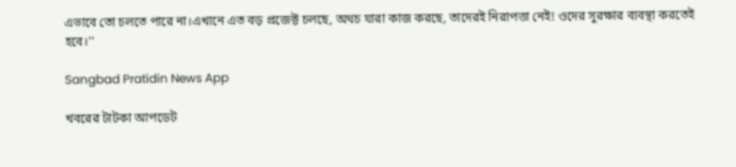এভাবে তো চলতে পারে না।এখানে এত বড় প্রজেক্ট চলছে, অথচ যারা কাজ করছে, তাদেরই নিরাপত্তা নেই! ওদের সুরক্ষার ব্যবস্থা করতেই হবে।''

Sangbad Pratidin News App

খবরের টাটকা আপডেট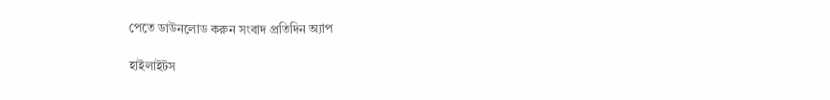পেতে ডাউনলোড করুন সংবাদ প্রতিদিন অ্যাপ

হাইলাইটস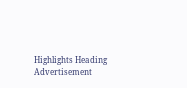Highlights Heading
Advertisement